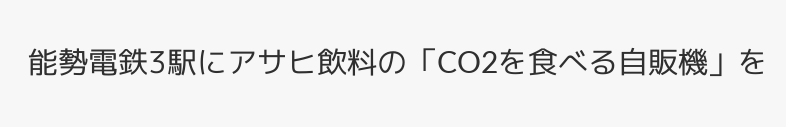能勢電鉄3駅にアサヒ飲料の「CO2を食べる自販機」を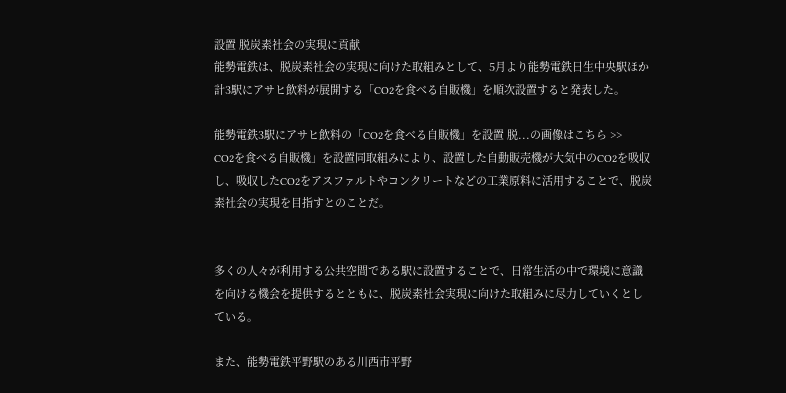設置 脱炭素社会の実現に貢献
能勢電鉄は、脱炭素社会の実現に向けた取組みとして、5月より能勢電鉄日生中央駅ほか計3駅にアサヒ飲料が展開する「CO2を食べる自販機」を順次設置すると発表した。

能勢電鉄3駅にアサヒ飲料の「CO2を食べる自販機」を設置 脱...の画像はこちら >>
CO2を食べる自販機」を設置同取組みにより、設置した自動販売機が大気中のCO2を吸収し、吸収したCO2をアスファルトやコンクリートなどの工業原料に活用することで、脱炭素社会の実現を目指すとのことだ。


多くの人々が利用する公共空間である駅に設置することで、日常生活の中で環境に意識を向ける機会を提供するとともに、脱炭素社会実現に向けた取組みに尽力していくとしている。

また、能勢電鉄平野駅のある川西市平野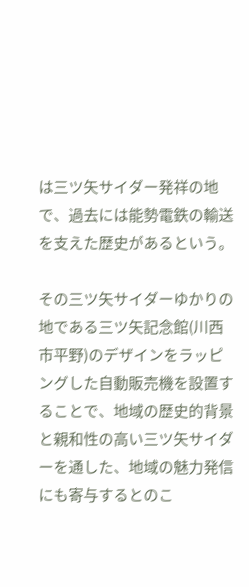は三ツ矢サイダー発祥の地で、過去には能勢電鉄の輸送を支えた歴史があるという。

その三ツ矢サイダーゆかりの地である三ツ矢記念館(川西市平野)のデザインをラッピングした自動販売機を設置することで、地域の歴史的背景と親和性の高い三ツ矢サイダーを通した、地域の魅力発信にも寄与するとのこ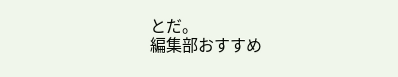とだ。
編集部おすすめ